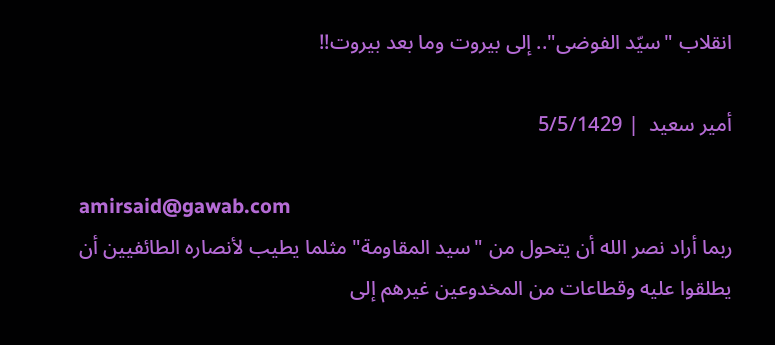انقلاب "سيّد الفوضى".. إلى بيروت وما بعد بيروت!!

أمير سعيد  | 5/5/1429

amirsaid@gawab.com
ربما أراد نصر الله أن يتحول من "سيد المقاومة" مثلما يطيب لأنصاره الطائفيين أن يطلقوا عليه وقطاعات من المخدوعين غيرهم إلى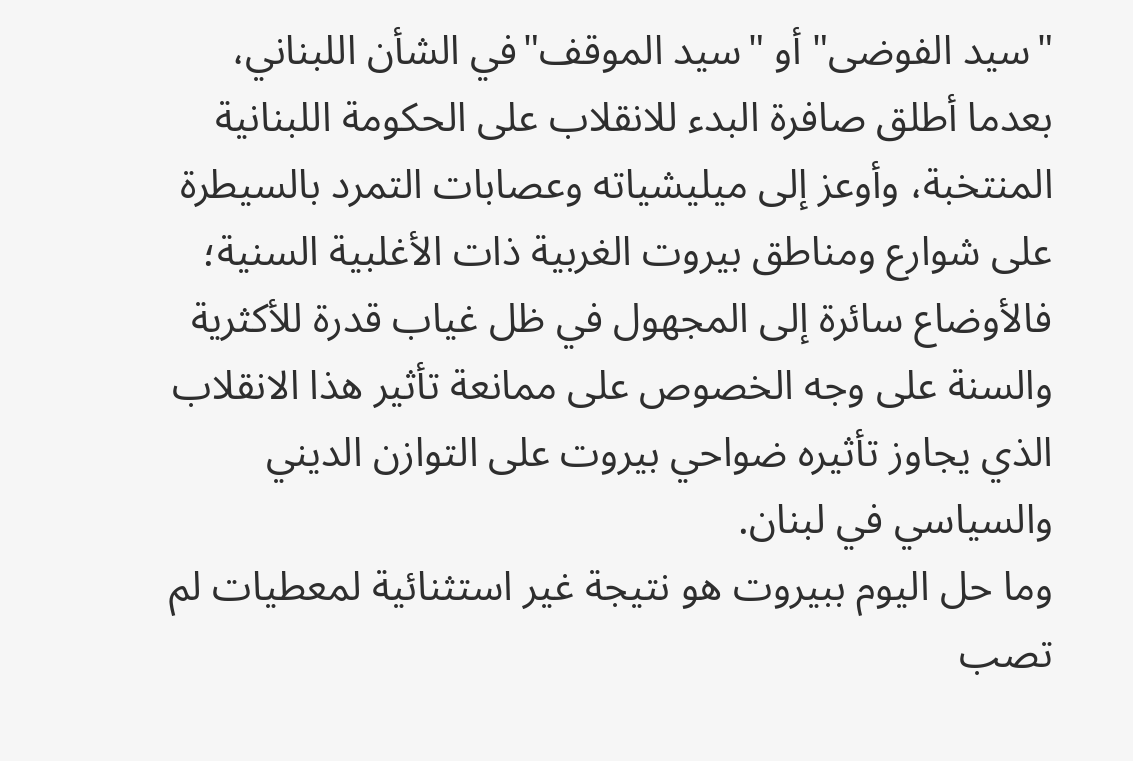"سيد الفوضى" أو "سيد الموقف"في الشأن اللبناني، بعدما أطلق صافرة البدء للانقلاب على الحكومة اللبنانية المنتخبة، وأوعز إلى ميليشياته وعصابات التمرد بالسيطرة على شوارع ومناطق بيروت الغربية ذات الأغلبية السنية؛ فالأوضاع سائرة إلى المجهول في ظل غياب قدرة للأكثرية والسنة على وجه الخصوص على ممانعة تأثير هذا الانقلاب الذي يجاوز تأثيره ضواحي بيروت على التوازن الديني والسياسي في لبنان.
وما حل اليوم ببيروت هو نتيجة غير استثنائية لمعطيات لم تصب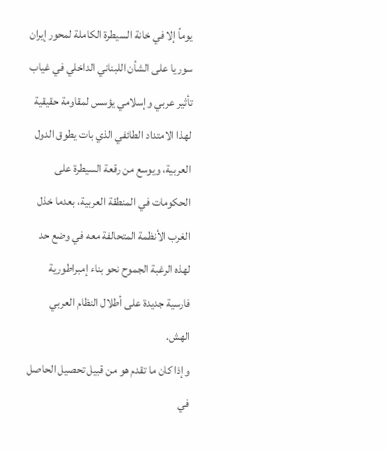يوماً إلا في خانة السيطرة الكاملة لمحور إيران سوريا على الشأن اللبناني الداخلي في غياب تأثير عربي وإسلامي يؤسس لمقاومة حقيقية لهذا الامتداد الطائفي الذي بات يطوق الدول العربية، ويوسع من رقعة السيطرة على الحكومات في المنطقة العربية، بعدما خذل الغرب الأنظمة المتحالفة معه في وضع حد لهذه الرغبة الجموح نحو بناء إمبراطورية فارسية جديدة على أطلال النظام العربي الهش.
وإذا كان ما تقدم هو من قبيل تحصيل الحاصل في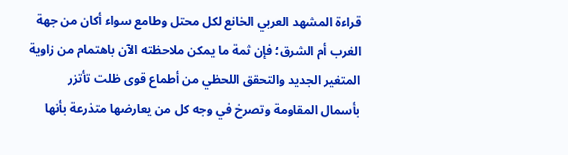قراءة المشهد العربي الخانع لكل محتل وطامع سواء أكان من جهة الغرب أم الشرق؛ فإن ثمة ما يمكن ملاحظته الآن باهتمام من زاوية المتغير الجديد والتحقق اللحظي من أطماع قوى ظلت تأتزر بأسمال المقاومة وتصرخ في وجه كل من يعارضها متذرعة بأنها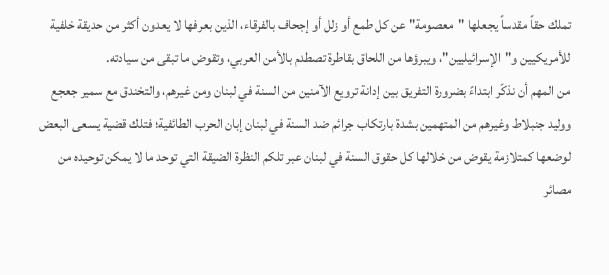تملك حقاً مقدساً يجعلها "معصومة" عن كل طمع أو زلل أو إجحاف بالفرقاء، الذين بعرفها لا يعدون أكثر من حديقة خلفية للأمريكيين و"الإسرائيليين"، ويبرؤها من اللحاق بقاطرة تصطدم بالأمن العربي، وتقوض ما تبقى من سيادته.
من المهم أن نذكّر ابتداءً بضرورة التفريق بين إدانة ترويع الآمنين من السنة في لبنان ومن غيرهم، والتخندق مع سمير جعجع ووليد جنبلاط وغيرهم من المتهمين بشدة بارتكاب جرائم ضد السنة في لبنان إبان الحرب الطائفية؛ فتلك قضية يسعى البعض لوضعها كمتلازمة يقوض من خلالها كل حقوق السنة في لبنان عبر تلكم النظرة الضيقة التي توحد ما لا يمكن توحيده من مصائر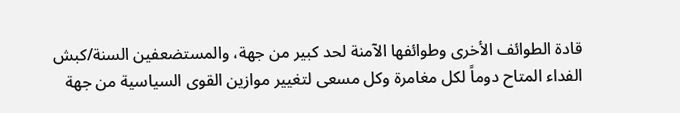قادة الطوائف الأخرى وطوائفها الآمنة لحد كبير من جهة، والمستضعفين السنة/كبش الفداء المتاح دوماً لكل مغامرة وكل مسعى لتغيير موازين القوى السياسية من جهة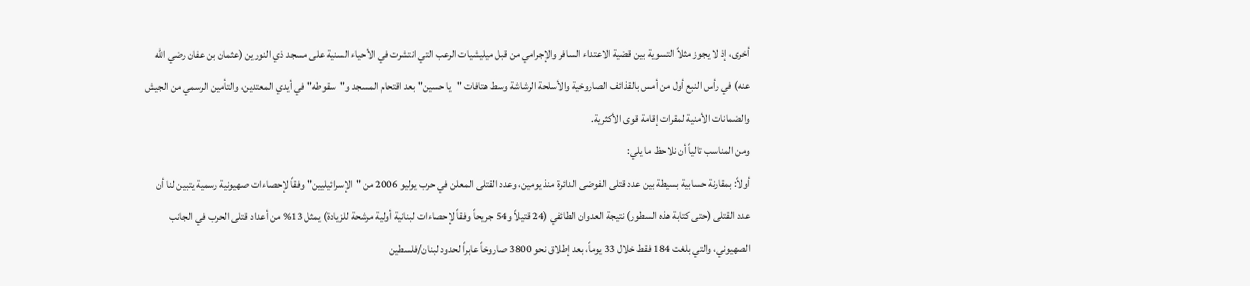أخرى، إذ لا يجوز مثلاً التسوية بين قضية الاعتداء السافر والإجرامي من قبل ميليشيات الرعب التي انتشرت في الأحياء السنية على مسجد ذي النورين (عثمان بن عفان رضي الله عنه) في رأس النبع أول من أمس بالقذائف الصاروخية والأسلحة الرشاشة وسط هتافات "يا حسين" بعد اقتحام المسجد و"سقوطه" في أيدي المعتدين، والتأمين الرسمي من الجيش والضمانات الأمنية لمقرات إقامة قوى الأكثرية.
ومن المناسب تالياً أن نلاحظ ما يلي:
أولاً: بمقارنة حسابية بسيطة بين عدد قتلى الفوضى الدائرة منذ يومين، وعدد القتلى المعلن في حرب يوليو 2006 من "الإسرائيليين" وفقاً لإحصاءات صهيونية رسمية يتبين لنا أن عدد القتلى (حتى كتابة هذه السطور) نتيجة العدوان الطائفي (24 قتيلاً و54 جريحاً وفقاً لإحصاءات لبنانية أولية مرشحة للزيادة) يمثل 13% من أعداد قتلى الحرب في الجانب الصهيوني، والتي بلغت 184 فقط خلال 33 يوماً، بعد إطلاق نحو 3800 صاروخاً عابراً لحدود لبنان/فلسطين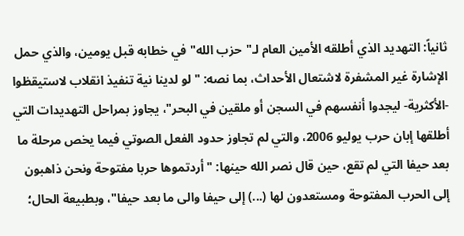ثانياً: التهديد الذي أطلقه الأمين العام لـ"حزب الله" في خطابه قبل يومين، والذي حمل الإشارة غير المشفرة لاشتعال الأحداث، بما نصه: "لو لدينا نية تنفيذ انقلاب لاستيقظوا -الأكثرية- ليجدوا أنفسهم في السجن أو ملقين في البحر"، يجاوز بمراحل التهديدات التي أطلقها إبان حرب يوليو 2006، والتي لم تجاوز حدود الفعل الصوتي فيما يخص مرحلة ما بعد حيفا التي لم تقع، حين قال نصر الله حينها: "أردتموها حربا مفتوحة ونحن ذاهبون إلى الحرب المفتوحة ومستعدون لها (...) إلى حيفا والى ما بعد حيفا"، وبطبيعة الحال؛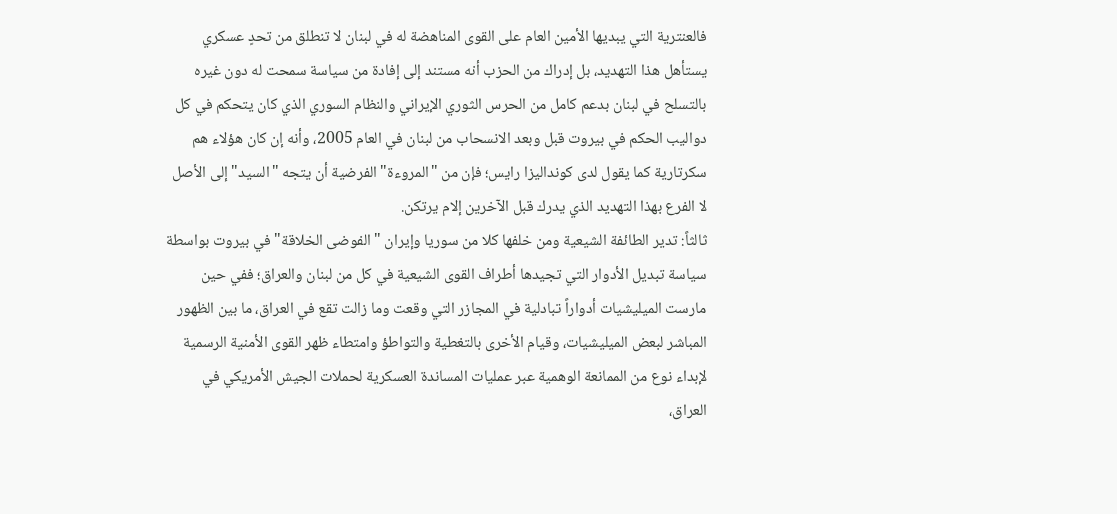فالعنترية التي يبديها الأمين العام على القوى المناهضة له في لبنان لا تنطلق من تحدٍ عسكري يستأهل هذا التهديد، بل إدراك من الحزب أنه مستند إلى إفادة من سياسة سمحت له دون غيره بالتسلح في لبنان بدعم كامل من الحرس الثوري الإيراني والنظام السوري الذي كان يتحكم في كل دواليب الحكم في بيروت قبل وبعد الانسحاب من لبنان في العام 2005، وأنه إن كان هؤلاء هم سكرتارية كما يقول لدى كونداليزا رايس؛ فإن من "المروءة" الفرضية أن يتجه "السيد" إلى الأصل لا الفرع بهذا التهديد الذي يدرك قبل الآخرين إلام يرتكن.
ثالثاً: تدير الطائفة الشيعية ومن خلفها كلا من سوريا وإيران "الفوضى الخلاقة" في بيروت بواسطة سياسة تبديل الأدوار التي تجيدها أطراف القوى الشيعية في كل من لبنان والعراق؛ ففي حين مارست الميليشيات أدواراً تبادلية في المجازر التي وقعت وما زالت تقع في العراق، ما بين الظهور المباشر لبعض الميليشيات، وقيام الأخرى بالتغطية والتواطؤ وامتطاء ظهر القوى الأمنية الرسمية لإبداء نوع من الممانعة الوهمية عبر عمليات المساندة العسكرية لحملات الجيش الأمريكي في العراق،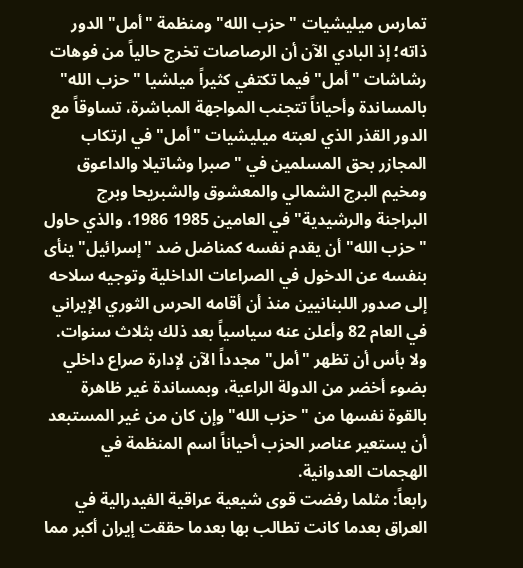تمارس ميليشيات "حزب الله" ومنظمة "أمل" الدور ذاته؛ إذ البادي الآن أن الرصاصات تخرج حالياً من فوهات رشاشات "أمل" فيما تكتفي كثيراً ميلشيا "حزب الله" بالمساندة وأحياناً تتجنب المواجهة المباشرة، تساوقاً مع الدور القذر الذي لعبته ميليشيات "أمل" في ارتكاب المجازر بحق المسلمين في "صبرا وشاتيلا والداعوق ومخيم البرج الشمالي والمعشوق والشبريحا وبرج البراجنة والرشيدية" في العامين 1985 1986، والذي حاول "حزب الله" أن يقدم نفسه كمناضل ضد "إسرائيل" ينأى بنفسه عن الدخول في الصراعات الداخلية وتوجيه سلاحه إلى صدور اللبنانيين منذ أن أقامه الحرس الثوري الإيراني في العام 82 وأعلن عنه سياسياً بعد ذلك بثلاث سنوات.
ولا بأس أن تظهر "أمل" مجدداً الآن لإدارة صراع داخلي بضوء أخضر من الدولة الراعية، وبمساندة غير ظاهرة بالقوة نفسها من "حزب الله" وإن كان من غير المستبعد أن يستعير عناصر الحزب أحياناً اسم المنظمة في الهجمات العدوانية.
رابعاً: مثلما رفضت قوى شيعية عراقية الفيدرالية في العراق بعدما كانت تطالب بها بعدما حققت إيران أكبر مما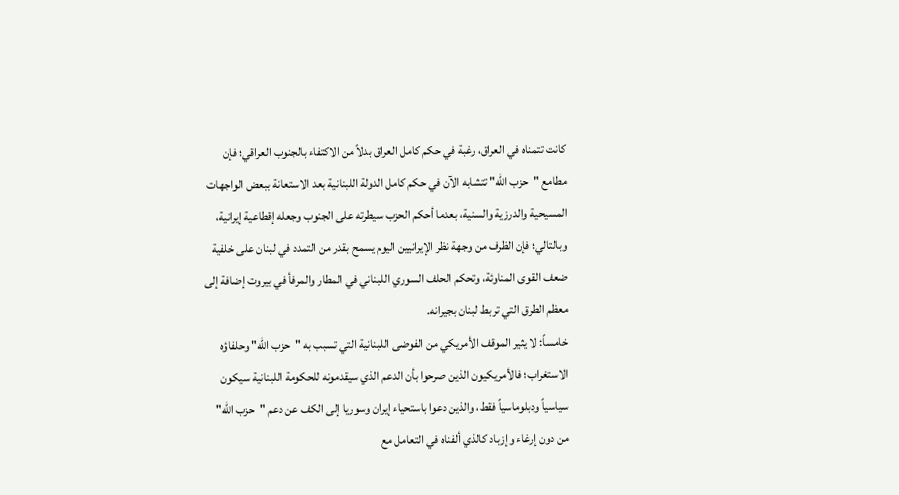كانت تتمناه في العراق، رغبة في حكم كامل العراق بدلاً من الاكتفاء بالجنوب العراقي؛ فإن مطامع "حزب الله" تتشابه الآن في حكم كامل الدولة اللبنانية بعد الاستعانة ببعض الواجهات المسيحية والدرزية والسنية، بعدما أحكم الحزب سيطرته على الجنوب وجعله إقطاعية إيرانية، وبالتالي؛ فإن الظرف من وجهة نظر الإيرانيين اليوم يسمح بقدر من التمدد في لبنان على خلفية ضعف القوى المناوئة، وتحكم الحلف السوري اللبناني في المطار والمرفأ في بيروت إضافة إلى معظم الطرق التي تربط لبنان بجيرانه.
خامساً: لا يثير الموقف الأمريكي من الفوضى اللبنانية التي تسبب به "حزب الله" وحلفاؤه الاستغراب؛ فالأمريكيون الذين صرحوا بأن الدعم الذي سيقدمونه للحكومة اللبنانية سيكون سياسياً ودبلوماسياً فقط، والذين دعوا باستحياء إيران وسوريا إلى الكف عن دعم "حزب الله" من دون إرغاء وإزباد كالذي ألفناه في التعامل مع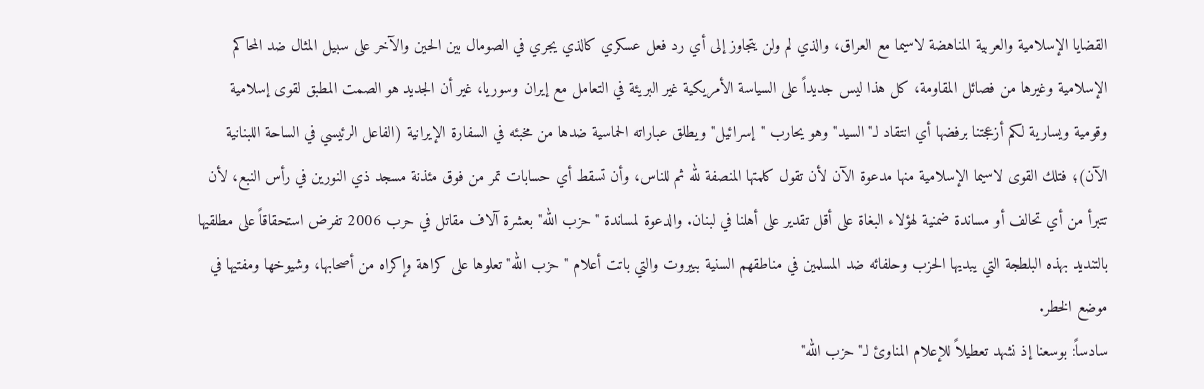القضايا الإسلامية والعربية المناهضة لاسيما مع العراق، والذي لم ولن يتجاوز إلى أي رد فعل عسكري كالذي يجري في الصومال بين الحين والآخر على سبيل المثال ضد المحاكم الإسلامية وغيرها من فصائل المقاومة، كل هذا ليس جديداً على السياسة الأمريكية غير البريئة في التعامل مع إيران وسوريا، غير أن الجديد هو الصمت المطبق لقوى إسلامية وقومية ويسارية لكم أزعجتنا برفضها أي انتقاد لـ"السيد" وهو يحارب "إسرائيل" ويطلق عباراته الحماسية ضدها من مخبئه في السفارة الإيرانية (الفاعل الرئيسي في الساحة اللبنانية الآن)؛ فتلك القوى لاسيما الإسلامية منها مدعوة الآن لأن تقول كلمتها المنصفة لله ثم للناس، وأن تسقط أي حسابات تمر من فوق مئذنة مسجد ذي النورين في رأس النبع، لأن تتبرأ من أي تحالف أو مساندة ضمنية لهؤلاء البغاة على أقل تقدير على أهلنا في لبنان. والدعوة لمساندة "حزب الله" بعشرة آلاف مقاتل في حرب 2006 تفرض استحقاقاً على مطلقيها بالتنديد بهذه البلطجة التي يبديها الحزب وحلفائه ضد المسلمين في مناطقهم السنية ببيروت والتي باتت أعلام "حزب الله" تعلوها على كراهة وإكراه من أصحابها، وشيوخها ومفتيها في موضع الخطر.
سادساً: بوسعنا إذ نشهد تعطيلاً للإعلام المناوئ لـ"حزب الله"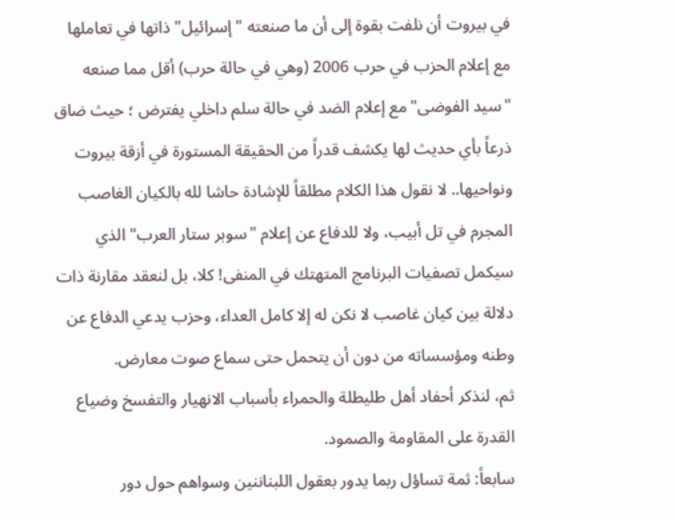في بيروت أن نلفت بقوة إلى أن ما صنعته "إسرائيل" ذاتها في تعاملها مع إعلام الحزب في حرب 2006 (وهي في حالة حرب) أقل مما صنعه "سيد الفوضى" مع إعلام الضد في حالة سلم داخلي يفترض ؛ حيث ضاق ذرعاً بأي حديث لها يكشف قدراً من الحقيقة المستورة في أزقة بيروت ونواحيها.. لا نقول هذا الكلام مطلقاً للإشادة حاشا لله بالكيان الغاصب المجرم في تل أبيب، ولا للدفاع عن إعلام "سوبر ستار العرب" الذي سيكمل تصفيات البرنامج المتهتك في المنفى! كلا، بل لنعقد مقارنة ذات دلالة بين كيان غاصب لا نكن له إلا كامل العداء، وحزب يدعي الدفاع عن وطنه ومؤسساته من دون أن يتحمل حتى سماع صوت معارض.
ثم، لنذكر أحفاد أهل طليطلة والحمراء بأسباب الانهيار والتفسخ وضياع القدرة على المقاومة والصمود.
سابعاً: ثمة تساؤل ربما يدور بعقول اللبناننين وسواهم حول دور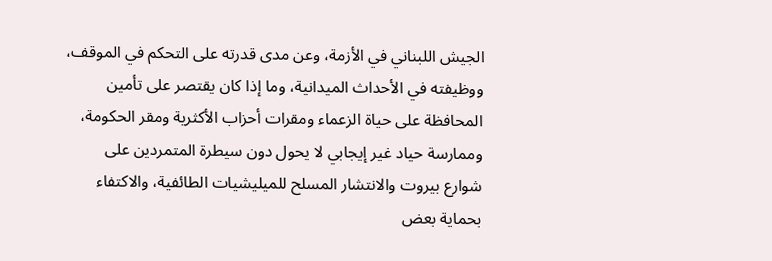الجيش اللبناني في الأزمة، وعن مدى قدرته على التحكم في الموقف، ووظيفته في الأحداث الميدانية، وما إذا كان يقتصر على تأمين المحافظة على حياة الزعماء ومقرات أحزاب الأكثرية ومقر الحكومة، وممارسة حياد غير إيجابي لا يحول دون سيطرة المتمردين على شوارع بيروت والانتشار المسلح للميليشيات الطائفية، والاكتفاء بحماية بعض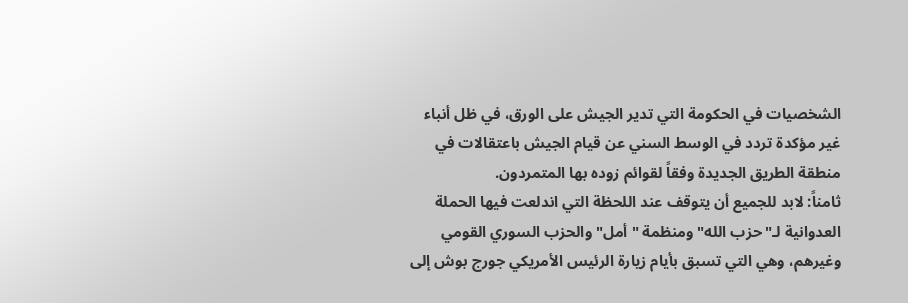الشخصيات في الحكومة التي تدير الجيش على الورق، في ظل أنباء غير مؤكدة تردد في الوسط السني عن قيام الجيش باعتقالات في منطقة الطريق الجديدة وفقاً لقوائم زوده بها المتمردون.
ثامناً: لابد للجميع أن يتوقف عند اللحظة التي اندلعت فيها الحملة العدوانية لـ"حزب الله" ومنظمة "أمل" والحزب السوري القومي وغيرهم، وهي التي تسبق بأيام زيارة الرئيس الأمريكي جورج بوش إلى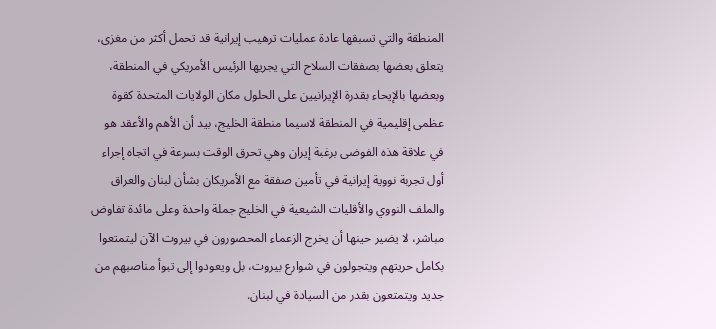المنطقة والتي تسبقها عادة عمليات ترهيب إيرانية قد تحمل أكثر من مغزى، يتعلق بعضها بصفقات السلاح التي يجريها الرئيس الأمريكي في المنطقة، وبعضها بالإيحاء بقدرة الإيرانيين على الحلول مكان الولايات المتحدة كقوة عظمى إقليمية في المنطقة لاسيما منطقة الخليج، بيد أن الأهم والأعقد هو في علاقة هذه الفوضى برغبة إيران وهي تحرق الوقت بسرعة في اتجاه إجراء أول تجربة نووية إيرانية في تأمين صفقة مع الأمريكان بشأن لبنان والعراق والملف النووي والأقليات الشيعية في الخليج جملة واحدة وعلى مائدة تفاوض مباشر، لا يضير حينها أن يخرج الزعماء المحصورون في بيروت الآن ليتمتعوا بكامل حريتهم ويتجولون في شوارع بيروت، بل ويعودوا إلى تبوأ مناصبهم من جديد ويتمتعون بقدر من السيادة في لبنان.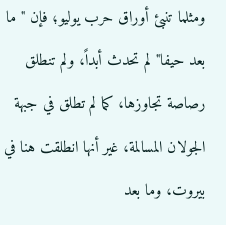ومثلما تنبئ أوراق حرب يوليو؛ فإن "ما بعد حيفا" لم تحدث أبداً، ولم تنطلق رصاصة تجاوزها، كما لم تطلق في جبهة الجولان المسالمة، غير أنها انطلقت هنا في بيروت، وما بعد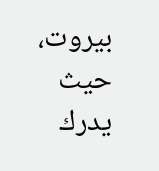بيروت، حيث يدرك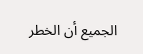الجميع أن الخطر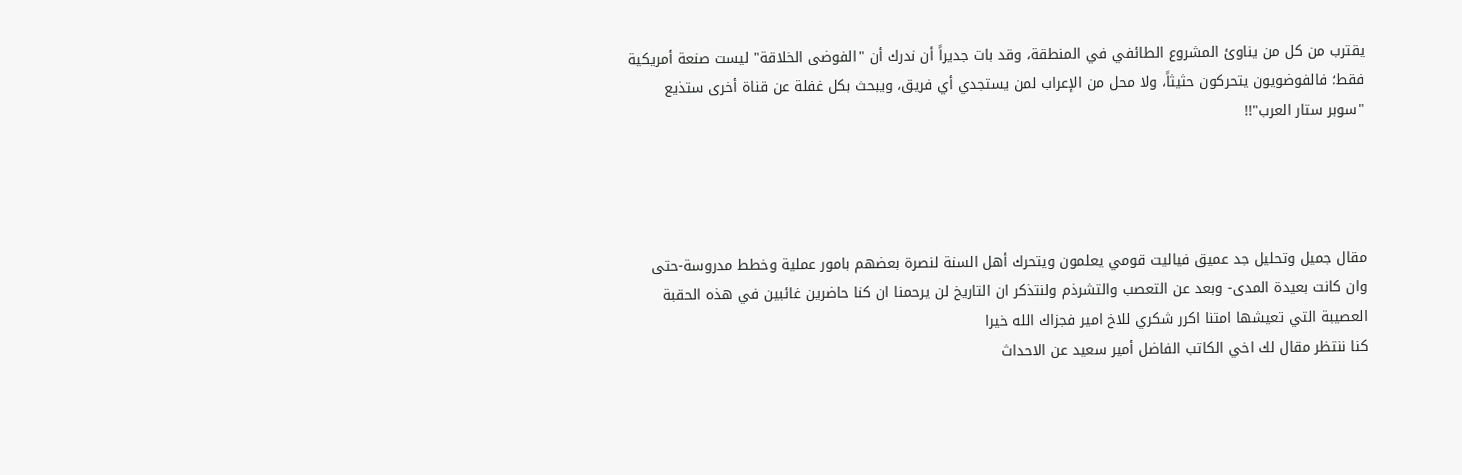يقترب من كل من يناوئ المشروع الطائفي في المنطقة، وقد بات جديراً أن ندرك أن "الفوضى الخلاقة" ليست صنعة أمريكية فقط؛ فالفوضويون يتحركون حثيثاً، ولا محل من الإعراب لمن يستجدي أي فريق، ويبحث بكل غفلة عن قناة أخرى ستذيع "سوبر ستار العرب"!!




مقال جميل وتحليل جد عميق فياليت قومي يعلمون ويتحرك أهل السنة لنصرة بعضهم بامور عملية وخطط مدروسة-حتى وان كانت بعيدة المدى- وبعد عن التعصب والتشرذم ولنتذكر ان التاريخ لن يرحمنا ان كنا حاضرين غائبين في هذه الحقبة العصيبة التي تعيشها امتنا اكرر شكري للاخ امير فجزاك الله خيرا
كنا ننتظر مقال لك اخي الكاتب الفاضل أمير سعيد عن الاحداث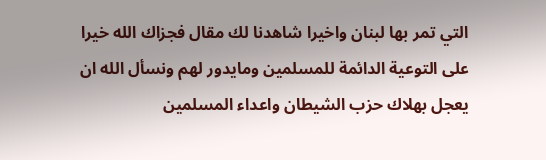التي تمر بها لبنان واخيرا شاهدنا لك مقال فجزاك الله خيرا على التوعية الدائمة للمسلمين ومايدور لهم ونسأل الله ان يعجل بهلاك حزب الشيطان واعداء المسلمين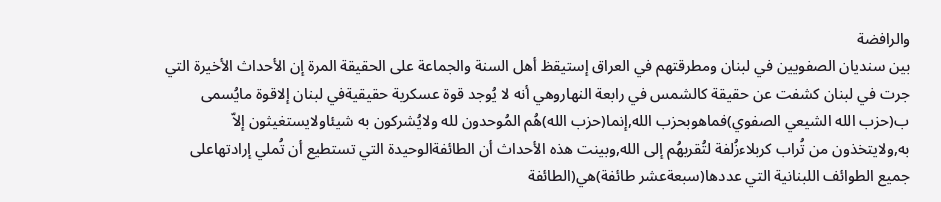والرافضة
بين سنديان الصفويين في لبنان ومطرقتهم في العراق إستيقظ أهل السنة والجماعة على الحقيقة المرة إن الأحداث الأخيرة التي جرت في لبنان كشفت عن حقيقة كالشمس في رابعة النهاروهي أنه لا يُوجد قوة عسكرية حقيقيةفي لبنان إلاقوة مايُسمى ب(حزب الله الشيعي الصفوي)فماهوبحزب الله,إنما(حزب الله)هُم المُوحدون لله ولايُشركون به شيئاولايستغيثون إلاّ به,ولايتخذون من تُراب كربلاءزُلفة لتُقربهُم إلى الله,وبينت هذه الأحداث أن الطائفةالوحيدة التي تستطيع أن تُملي إرادتهاعلى جميع الطوائف اللبنانية التي عددها(سبعةعشر طائفة)هي(الطائفة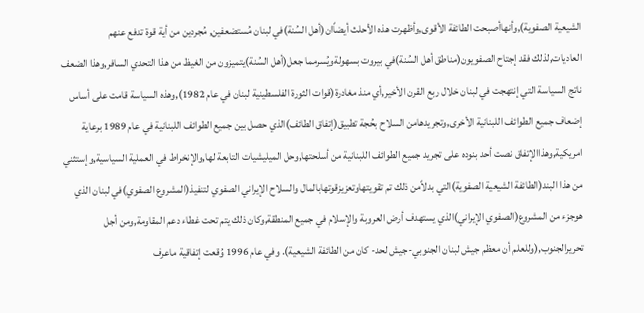الشيعية الصفوية),وأنهاأصبحت الطائفة الأقوى,وأظهرت هذه الأحلث أيضاًان(أهل السُنة)في لبنان مُستضعفين, مُجردين من أية قوة تدفع عنهم العاديات,لذلك فقد إجتاح الصفويون(مناطق أهل السُنة)في بيروت بسهولةويُسرمما جعل(أهل السُنة)يتميزون من الغيظ من هذا التحدي السافر,وهذا الضعف ناتج السياسة التي إنتهجت في لبنان خلال ربع القرن الأخير,أي منذ مغادرة(قوات الثورة الفلسطينية لبنان في عام 1982),وهذه السياسة قامت على أساس إضعاف جميع الطوائف اللبنانية الأخرى,وتجريدهامن السلاح بحُجة تطبيق(إتفاق الطائف)الذي حصل بين جميع الطوائف اللبنانية في عام 1989 برعاية امريكية,وهذاالإتفاق نصت أحد بنوده على تجريد جميع الطوائف اللبنانية من أسلحتها,وحل الميليشيات التابعة لها,والإنخراط في العملية السياسية,وإستثني من هذا البند(الطائفة الشيعية الصفوية)التي بدلاًمن ذلك تم تقويتهاوتعزيزقوتهابالمال والسلاح الإيراني الصفوي لتنفيذ(المشروع الصفوي)في لبنان الذي هوجزء من المشروع(الصفوي الإيراني)الذي يستهدف أرض العروبة والإسلام في جميع المنطقة,وكان ذلك يتم تحت غطاء دعم المقاومة,ومن أجل تحريرالجنوب,(وللعلم أن معظم جيش لبنان الجنوبي-جيش لحد- كان من الطائفة الشيعية). وفي عام 1996 وُقعت إتفاقية ماعرف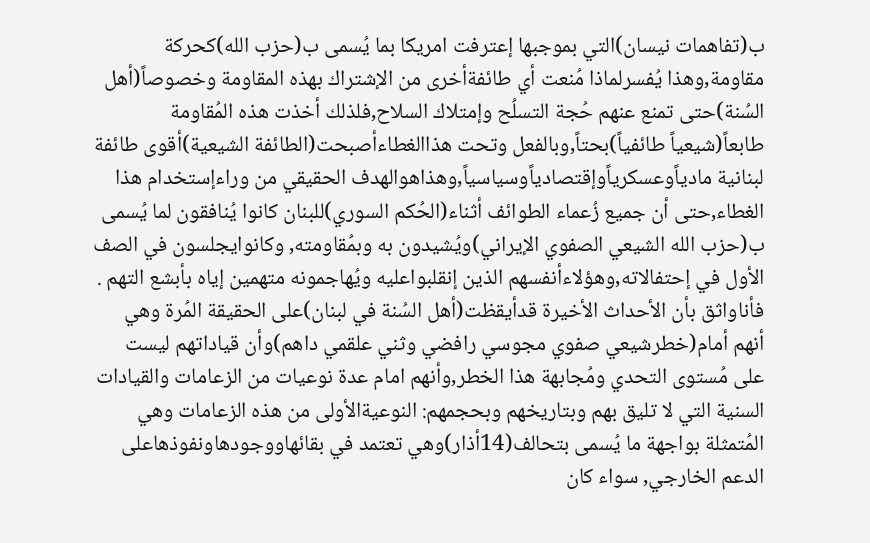ب(تفاهمات نيسان)التي بموجبها إعترفت امريكا بما يُسمى ب(حزب الله)كحركة مقاومة,وهذا يُفسرلماذا مُنعت أي طائفةأخرى من الإشتراك بهذه المقاومة وخصوصاً(أهل السُنة)حتى تمنع عنهم حُجة التسلُح وإمتلاك السلاح,فلذلك أخذت هذه المُقاومة طابعاً(شيعياً طائفياً)بحتاً,وبالفعل وتحت هذاالغطاءأصبحت(الطائفة الشيعية)أقوى طائفة لبنانية مادياًوعسكرياًوإقتصادياًوسياسياً,وهذاهوالهدف الحقيقي من وراءإستخدام هذا الغطاء,حتى أن جميع زُعماء الطوائف أثناء(الحُكم السوري)للبنان كانوا يُنافقون لما يُسمى ب(حزب الله الشيعي الصفوي الإيراني)ويُشيدون به وبمُقاومته, وكانوايجلسون في الصف الأول في إحتفالاته,وهؤلاءأنفسهم الذين إنقلبواعليه ويُهاجمونه متهمين إياه بأبشع التهم . فأناواثق بأن الأحداث الأخيرة قدأيقظت(أهل السُنة في لبنان)على الحقيقة المُرة وهي أنهم أمام(خطرشيعي صفوي مجوسي رافضي وثني علقمي داهم)وأن قياداتهم ليست على مُستوى التحدي ومُجابهة هذا الخطر,وأنهم امام عدة نوعيات من الزعامات والقيادات السنية التي لا تليق بهم وبتاريخهم وبحجمهم: النوعيةالأولى من هذه الزعامات وهي المُتمثلة بواجهة ما يُسمى بتحالف(14أذار)وهي تعتمد في بقائهاووجودهاونفوذهاعلى الدعم الخارجي, سواء كان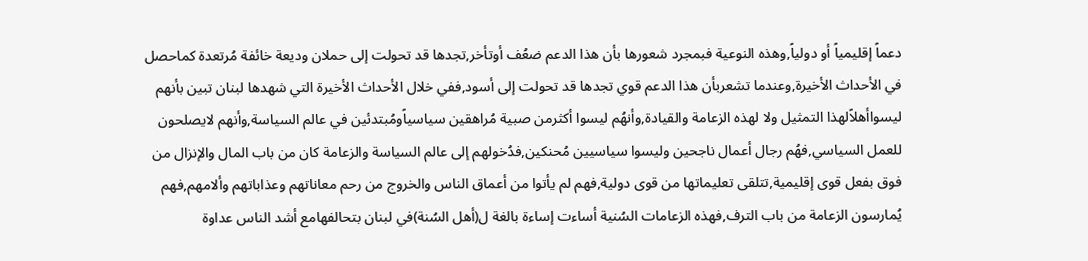دعماً إقليمياً أو دولياً,وهذه النوعية فبمجرد شعورها بأن هذا الدعم ضعُف أوتأخر,تجدها قد تحولت إلى حملان وديعة خائفة مُرتعدة كماحصل في الأحداث الأخيرة,وعندما تشعربأن هذا الدعم قوي تجدها قد تحولت إلى أسود,ففي خلال الأحداث الأخيرة التي شهدها لبنان تبين بأنهم ليسواأهلاًلهذا التمثيل ولا لهذه الزعامة والقيادة,وأنهُم ليسوا أكثرمن صبية مُراهقين سياسياًومُبتدئين في عالم السياسة,وأنهم لايصلحون للعمل السياسي,فهُم رجال أعمال ناجحين وليسوا سياسيين مُحنكين,فدُخولهم إلى عالم السياسة والزعامة كان من باب المال والإنزال من فوق بفعل قوى إقليمية,تتلقى تعليماتها من قوى دولية,فهم لم يأتوا من أعماق الناس والخروج من رحم معاناتهم وعذاباتهم وألامهم,فهم يُمارسون الزعامة من باب الترف,فهذه الزعامات السُنية أساءت إساءة بالغة ل(أهل السُنة)في لبنان بتحالفهامع أشد الناس عداوة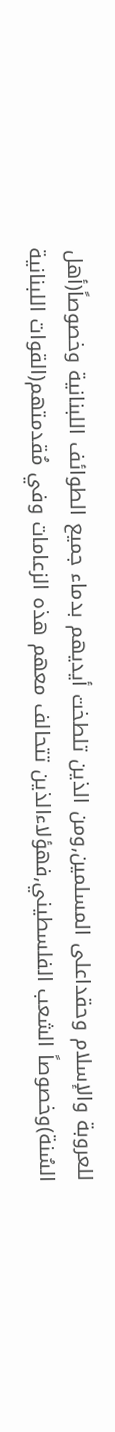للعروبة والإسلام وحقداعلى المسلمين,ومن الذين تلطخت أيديهم بدماء جميع الطوائف اللبنانية وخصوصاً(أهل السُنة)وخصوصاً الشعب الفلسطيني,فهؤلاءالذين تتحالف معهم هذه الزعامات وفي مُقدمتهم(القوات اللبنانية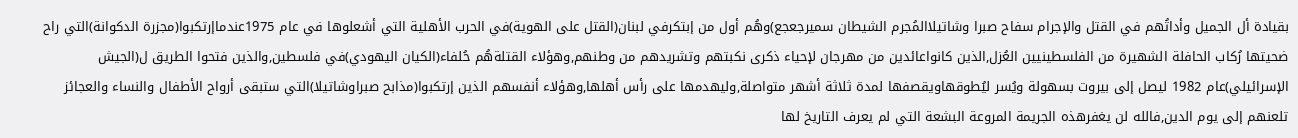بقيادة أل الجميل وأداتُهم في القتل والإجرام سفاح صبرا وشاتيلاالمُجرم الشيطان سميرجعجع)وهُم أول من إبتكرفي لبنان(القتل على الهوية)في الحرب الأهلية التي أشعلوها في عام 1975عندماإرتكبوا(مجزرة الدكوانة)التي راح ضحيتها رُكاب الحافلة الشهيرة من الفلسطينيين العُزل,الذين كانواعائدين من مهرجان لإحياء ذكرى نكبتهم وتشريدهم من وطنهم,وهؤلاء القتلةهُم حُلفاء(الكيان اليهودي)في فلسطين,والذين فتحوا الطريق ل(الجيش الإسرائيلي)عام 1982 ليصل إلى بيروت بسهولة ويُسر ليُطوقهاويقصفها لمدة ثلاثة أشهر متواصلة,وليهدمها على رأس أهلها,وهؤلاء أنفسهم الذين إرتكبوا(مذابح صبراوشاتيلا)التي ستبقى أرواح الأطفال والنساء والعجائز تلعنهم إلى يوم الدين,فالله لن يغفرهذه الجريمة المروعة البشعة التي لم يعرف التاريخ لها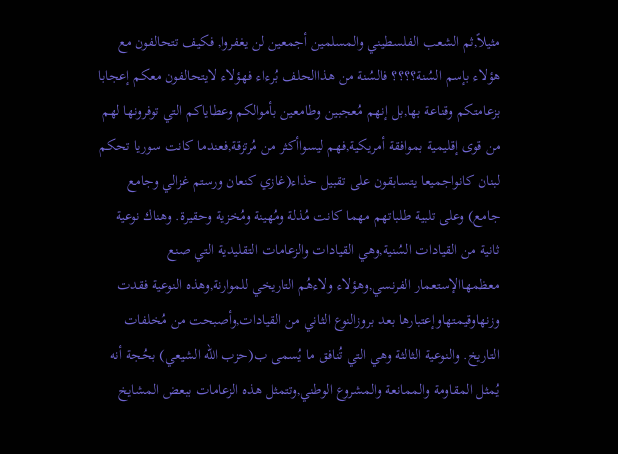مثيلاً,ثم الشعب الفلسطيني والمسلمين أجمعين لن يغفروا, فكيف تتحالفون مع هؤلاء بإسم السُنة؟؟؟؟ فالسُنة من هذاالحلف بُرءاء فهؤلاء لايتحالفون معكم إعجابا بزعامتكم وقناعة بها,بل إنهم مُعجبين وطامعين بأموالكم وعطاياكم التي توفرونها لهم من قوى إقليمية بموافقة أمريكية,فهم ليسواأكثر من مُرتزقة,فعندما كانت سوريا تحكم لبنان كانواجميعا يتسابقون على تقبيل حذاء(غازي كنعان ورستم غزالي وجامع جامع) وعلى تلبية طلباتهم مهما كانت مُذلة ومُهينة ومُخزية وحقيرة. وهناك نوعية ثانية من القيادات السُنية,وهي القيادات والزعامات التقليدية التي صنع معظمهاالإستعمار الفرنسي,وهؤلاء ولاءهُم التاريخي للموارنة,وهذه النوعية فقدت وزنهاوقيمتهاوإعتبارها بعد بروزالنوع الثاني من القيادات,وأصبحت من مُخلفات التاريخ. والنوعية الثالثة وهي التي تُنافق ما يُسمى ب(حزب الله الشيعي) بحُجة أنه يُمثل المقاومة والممانعة والمشروع الوطني,وتتمثل هذه الزعامات ببعض المشايخ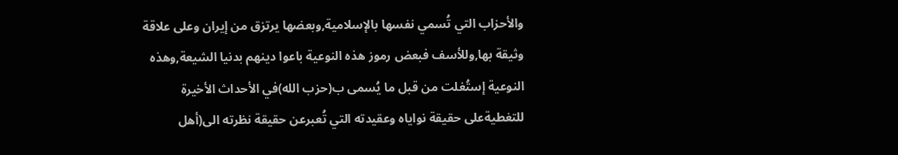والأحزاب التي تُسمي نفسها بالإسلامية,وبعضها يرتزق من إيران وعلى علاقة وثيقة بها,وللأسف فبعض رموز هذه النوعية باعوا دينهم بدنيا الشيعة,وهذه النوعية إستُغلت من قبل ما يُسمى ب(حزب الله)في الأحداث الأخيرة للتغطيةعلى حقيقة نواياه وعقيدته التي تُعبرعن حقيقة نظرته الى(أهل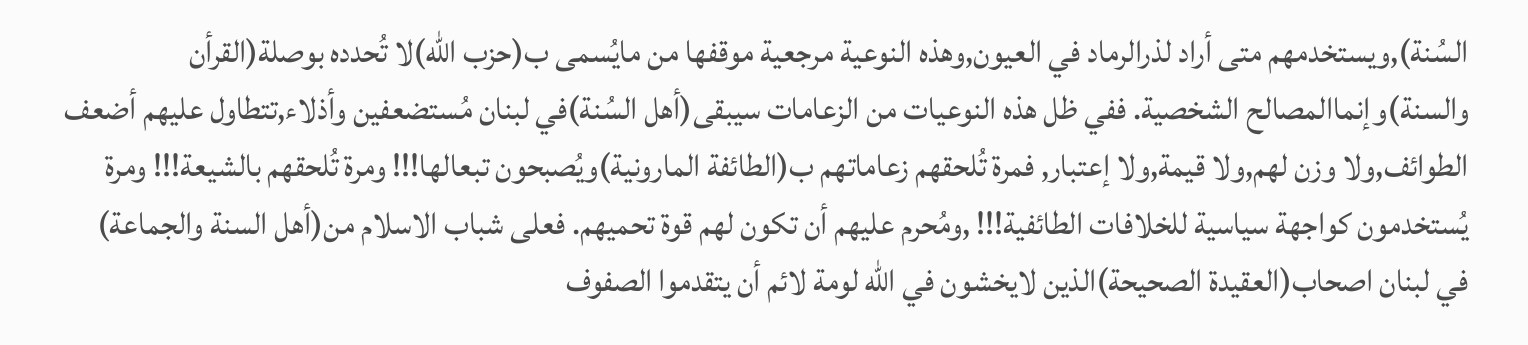السُنة),ويستخدمهم متى أراد لذرالرماد في العيون,وهذه النوعية مرجعية موقفها من مايُسمى ب(حزب الله)لا تُحدده بوصلة(القرأن والسنة)وإنماالمصالح الشخصية. ففي ظل هذه النوعيات من الزعامات سيبقى(أهل السُنة)في لبنان مُستضعفين وأذلاء,تتطاول عليهم أضعف الطوائف,ولا وزن لهم,ولا قيمة,ولا إعتبار, فمرة تُلحقهم زعاماتهم ب(الطائفة المارونية)ويُصبحون تبعالها!!! ومرة تُلحقهم بالشيعة!!! ومرة يُستخدمون كواجهة سياسية للخلافات الطائفية!!! ,ومُحرم عليهم أن تكون لهم قوة تحميهم. فعلى شباب الاسلام من(أهل السنة والجماعة) في لبنان اصحاب(العقيدة الصحيحة)الذين لايخشون في الله لومة لائم أن يتقدموا الصفوف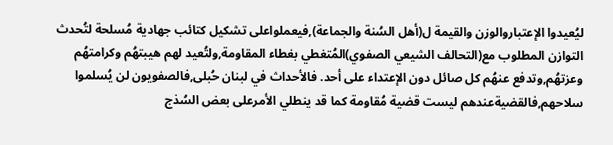ليُعيدوا الإعتباروالوزن والقيمة ل(أهل السُنة والجماعة),فيعملواعلى تشكيل كتائب جهادية مُسلحة لتُحدث التوازن المطلوب مع(التحالف الشيعي الصفوي)المُتغطي بغطاء المقاومة,ولتُعيد لهم هيبتهُم وكرامتهُم وعزتهُم,وتدفع عنهُم كل صائل دون الإعتداء على أحد. فالأحداث في لبنان حُبلى,فالصفويون لن يُسلموا سلاحهم,فالقضيةعندهم ليست قضية مُقاومة كما قد ينطلي الأمرعلى بعض السُذج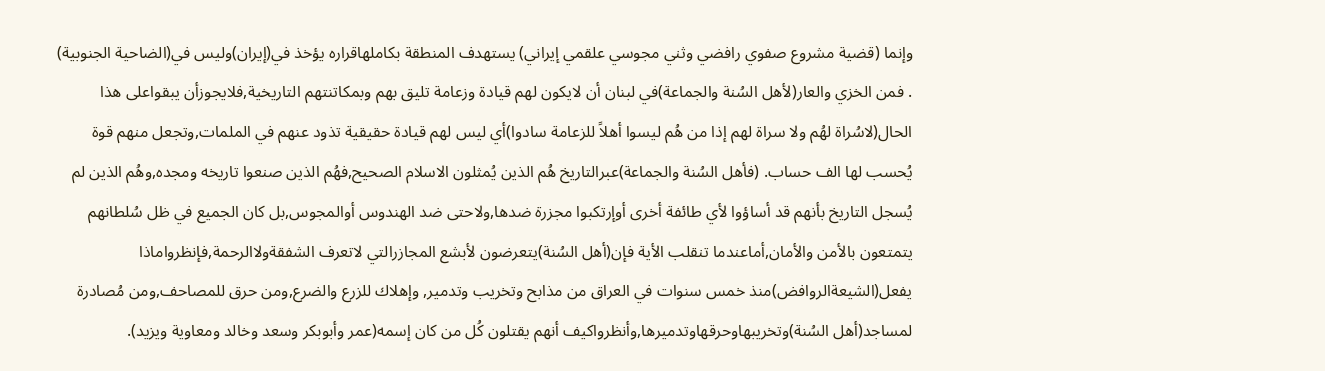وإنما (قضية مشروع صفوي رافضي وثني مجوسي علقمي إيراني) يستهدف المنطقة بكاملهاقراره يؤخذ في(إيران)وليس في(الضاحية الجنوبية) . فمن الخزي والعار(لأهل السُنة والجماعة)في لبنان أن لايكون لهم قيادة وزعامة تليق بهم وبمكاتنتهم التاريخية,فلايجوزأن يبقواعلى هذا الحال(لاسُراة لهُم ولا سراة لهم إذا من هُم ليسوا أهلاً للزعامة سادوا)أي ليس لهم قيادة حقيقية تذود عنهم في الملمات,وتجعل منهم قوة يُحسب لها الف حساب. (فأهل السُنة والجماعة)عبرالتاريخ هُم الذين يُمثلون الاسلام الصحيح,فهُم الذين صنعوا تاريخه ومجده,وهُم الذين لم يُسجل التاريخ بأنهم قد أساؤوا لأي طائفة أخرى أوإرتكبوا مجزرة ضدها,ولاحتى ضد الهندوس أوالمجوس,بل كان الجميع في ظل سُلطانهم يتمتعون بالأمن والأمان,أماعندما تنقلب الأية فإن(أهل السُنة)يتعرضون لأبشع المجازرالتي لاتعرف الشفقةولاالرحمة,فإنظرواماذا يفعل(الشيعةالروافض)منذ خمس سنوات في العراق من مذابح وتخريب وتدمير, وإهلاك للزرع والضرع,ومن حرق للمصاحف,ومن مُصادرة لمساجد(أهل السُنة)وتخريبهاوحرقهاوتدميرها,وأنظرواكيف أنهم يقتلون كُل من كان إسمه(عمر وأبوبكر وسعد وخالد ومعاوية ويزيد).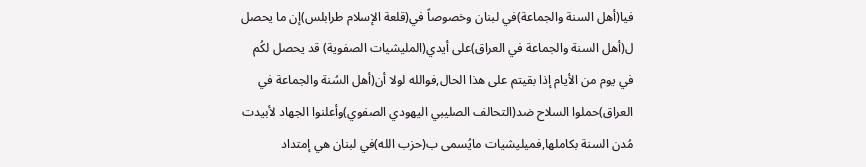فيا(أهل السنة والجماعة)في لبنان وخصوصاً في(قلعة الإسلام طرابلس)إن ما يحصل ل(أهل السنة والجماعة في العراق)على أيدي(المليشيات الصفوية) قد يحصل لكُم في يوم من الأيام إذا بقيتم على هذا الحال,فوالله لولا أن(أهل السُنة والجماعة في العراق)حملوا السلاح ضد(التحالف الصليبي اليهودي الصفوي)وأعلنوا الجهاد لأبيدت مُدن السنة بكاملها,فميليشيات مايُسمى ب(حزب الله)في لبنان هي إمتداد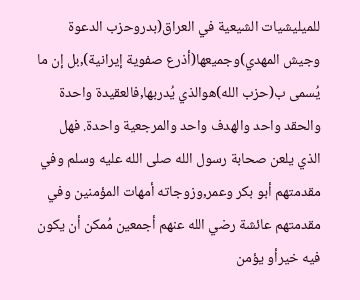للميليشيات الشيعية في العراق(بدروحزب الدعوة وجيش المهدي)وجميعها(أذرع صفوية إيرانية),بل إن ما يُسمى ب(حزب الله)هوالذي يُدربها,فالعقيدة واحدة والحقد واحد والهدف واحد والمرجعية واحدة. فهل الذي يلعن صحابة رسول الله صلى الله عليه وسلم وفي مقدمتهم أبو بكر وعمر,وزوجاته أمهات المؤمنين وفي مقدمتهم عائشة رضي الله عنهم أجمعين مُمكن أن يكون فيه خيرأو يؤمن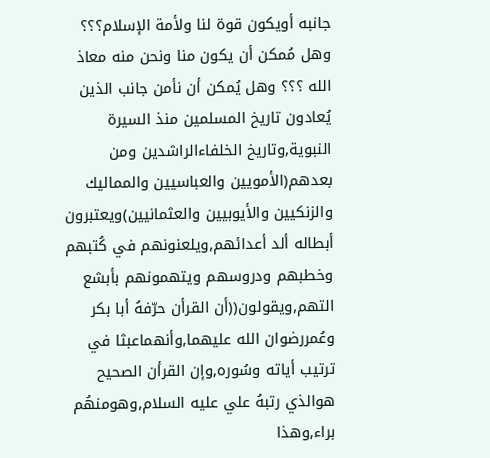جانبه أويكون قوة لنا ولأمة الإسلام؟؟؟ وهل مُمكن أن يكون منا ونحن منه معاذ الله ؟؟؟ وهل يُمكن أن نأمن جانب الذين يُعادون تاريخ المسلمين منذ السيرة النبوية,وتاريخ الخلفاءالراشدين ومن بعدهم(الأمويين والعباسيين والمماليك والزنكيين والأيوبيين والعثمانيين)ويعتبرون أبطاله ألد أعدائهم,ويلعنونهم في كُتبهم وخطبهم ودروسهم ويتهمونهم بأبشع التهم,ويقولون((أن القرأن حرّفهُ أبا بكر وعُمررضوان الله عليهما,وأنهماعبثا في ترتيب أياته وسُوره,وإن القرأن الصحيح هوالذي رتبهُ علي عليه السلام,وهومنهُم براء,وهذا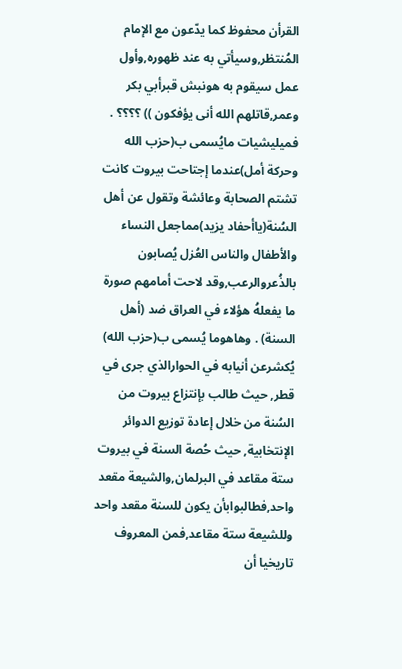القرأن محفوظ كما يدّعون مع الإمام المُنتظر,وسيأتي به عند ظهوره,وأول عمل سيقوم به هونبش قبرأبي بكر وعمر,قاتلهم الله أنى يؤفكون )) ؟؟؟؟ . فميليشيات مايُسمى ب(حزب الله وحركة أمل)عندما إجتاحت بيروت كانت تشتم الصحابة وعائشة وتقول عن أهل السُنة(ياأحفاد يزيد)مماجعل النساء والأطفال والناس العُزل يُصابون بالذُعروالرعب,وقد لاحت أمامهم صورة ما يفعلهُ هؤلاء في العراق ضد (أهل السنة) . وهاهوما يُسمى ب(حزب الله) يُكشرعن أنيابه في الحوارالذي جرى في قطر, حيث طالب بإنتزاع بيروت من السُنة من خلال إعادة توزيع الدوائر الإنتخابية, حيث حُصة السنة في بيروت ستة مقاعد في البرلمان,والشيعة مقعد واحد,فطالبوابأن يكون للسنة مقعد واحد وللشيعة ستة مقاعد,فمن المعروف تاريخيا أن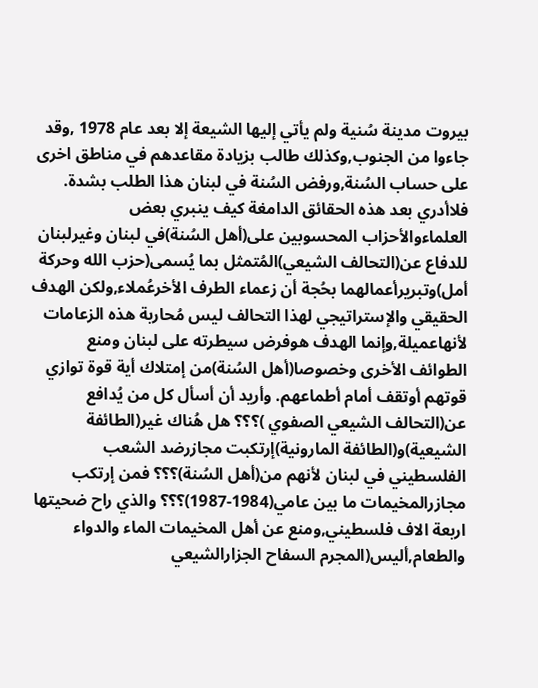بيروت مدينة سُنية ولم يأتي إليها الشيعة إلا بعد عام 1978 ,وقد جاءوا من الجنوب,وكذلك طالب بزيادة مقاعدهم في مناطق اخرى على حساب السُنة,ورفض السُنة في لبنان هذا الطلب بشدة. فلاأدري بعد هذه الحقائق الدامغة كيف ينبري بعض العلماءوالأحزاب المحسوبين على(أهل السُنة)في لبنان وغيرلبنان للدفاع عن(التحالف الشيعي)المُتمثل بما يُسمى(حزب الله وحركة أمل)وتبريرأعمالهما بحُجة أن زعماء الطرف الأخرعُملاء,ولكن الهدف الحقيقي والإستراتيجي لهذا التحالف ليس مُحاربة هذه الزعامات لأنهاعميلة,وإنما الهدف هوفرض سيطرته على لبنان ومنع الطوائف الأخرى وخصوصا(أهل السُنة)من إمتلاك أية قوة توازي قوتهم أوتقف أمام أطماعهم. وأريد أن أسأل كل من يُدافع عن(التحالف الشيعي الصفوي )؟؟؟ هل هُناك غير(الطائفة الشيعية)و(الطائفة المارونية)إرتكبت مجازرضد الشعب الفلسطيني في لبنان لأنهم من(أهل السُنة)؟؟؟ فمن إرتكب مجازرالمخيمات ما بين عامي(1984-1987)؟؟؟ والذي راح ضحيتها اربعة الاف فلسطيني,ومنع عن أهل المخيمات الماء والدواء والطعام,أليس(المجرم السفاح الجزارالشيعي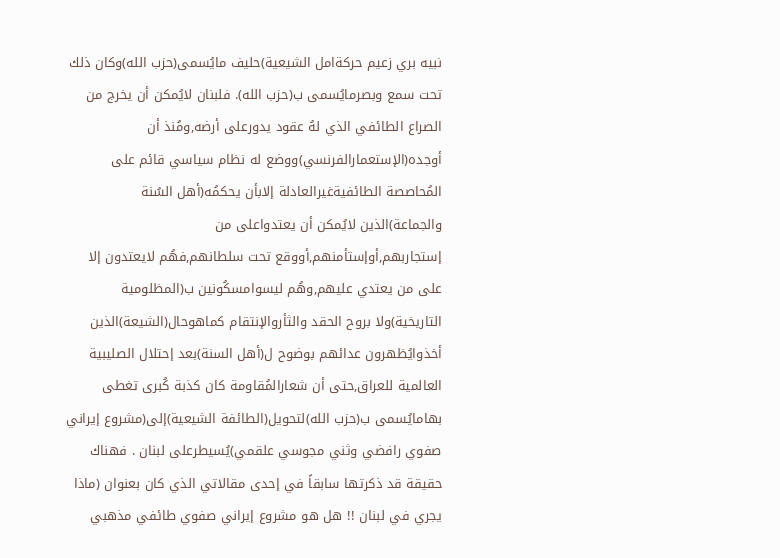نبيه بري زعيم حركةامل الشيعية)حليف مايُسمى(حزب الله)وكان ذلك تحت سمع وبصرمايُسمى ب(حزب الله). فلبنان لايُمكن أن يخرج من الصراع الطائفي الذي لهُ عقود يدورعلى أرضه,ومُنذ أن أوجده(الإستعمارالفرنسي)ووضع له نظام سياسي قائم على المُحاصصة الطائفيةغيرالعادلة إلابأن يحكمُه(أهل السُنة والجماعة)الذين لايُمكن أن يعتدواعلى من إستجاربهم,أوإستأمنهم,أووقع تحت سلطانهم,فهُم لايعتدون إلا على من يعتدي عليهم,وهُم ليسوامسكُونين ب(المظلومية التاريخية)ولا بروح الحقد والثأروالإنتقام كماهوحال(الشيعة)الذين أخذوايُظهرون عدائهم بوضوح ل(أهل السنة)بعد إحتلال الصليبية العالمية للعراق,حتى أن شعارالمُقاومة كان كذبة كُبرى تغطى بهامايُسمى ب(حزب الله)لتحويل(الطائفة الشيعية)إلى(مشروع إيراني صفوي رافضي وثني مجوسي علقمي)يُسيطرعلى لبنان . فهناك حقيقة قد ذكرتها سابقاً في إحدى مقالاتي الذي كان بعنوان (ماذا يجري في لبنان !! هل هو مشروع إيراني صفوي طائفي مذهبي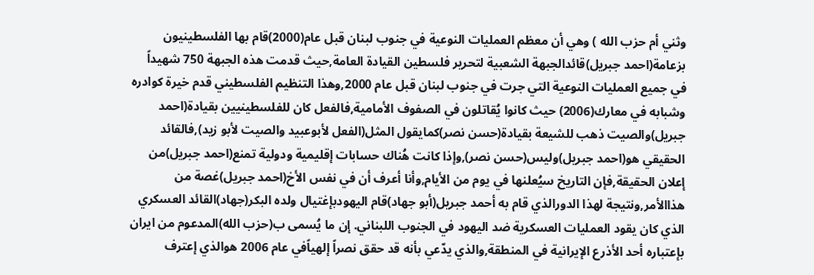وثني أم حزب الله ) وهي أن معظم العمليات النوعية في جنوب لبنان قبل عام(2000)قام بها الفلسطينيون بزعامة(احمد جبريل)قائدالجبهة الشعبية لتحرير فلسطين القيادة العامة,حيث قدمت هذه الجبهة 750 شهيداً في جميع العمليات النوعية التي جرت في جنوب لبنان قبل عام 2000,وهذا التنظيم الفلسطيني قدم خيرة كوادره وشبابه في معارك(2006) حيث كانوا يُقاتلون في الصفوف الأمامية,فالفعل كان للفلسطينيين بقيادة(احمد جبريل)والصيت ذهب للشيعة بقيادة(حسن نصر)كمايقول المثل(الفعل لأبوعبيد والصيت لأبو زيد),فالقائد الحقيقي هو(احمد جبريل)وليس(حسن نصر),وإذا كانت هُناك حسابات إقليمية ودولية تمنع(احمد جبريل)من إعلان الحقيقة,فإن التاريخ سيُعلنها في يوم من الأيام,وأنا أعرف أن في نفس الأخ(احمد جبريل)غصة من هذاالأمر,ونتيجة لهذا الدورالذي قام به أحمد جبريل(أبو جهاد)قام اليهودبإغتيال ولده البكر(جهاد)القائد العسكري الذي كان يقود العمليات العسكرية ضد اليهود في الجنوب اللبناني. إن ما يُسمى ب(حزب الله)المدعوم من ايران بإعتباره أحد الأذرع الإيرانية في المنطقة,والذي يدّعي بأنه قد حقق نصراً إلهياًفي عام 2006 هوالذي إعترف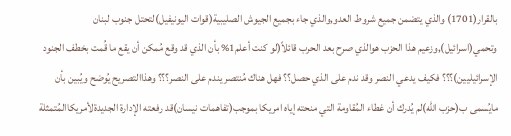بالقرار(1701) والذي يتضمن جميع شروط العدو,والذي جاء بجميع الجيوش الصليبية(قوات اليونيفيل)لتحتل جنوب لبنان وتحمي(اسرائيل),وزعيم هذا الحزب هوالذي صرح بعد الحرب قائلاً(لو كنت أعلم1% بأن الذي قد وقع مُمكن أن يقع ما قُمت بخطف الجنود الإسرائيليين)؟؟؟ فكيف يدعي النصر وقد ندم على الذي حصل؟؟ فهل هناك مُنتصر يندم على النصر؟؟؟ وهذاالتصريح يُوضح ويُبين بأن مايُسمى ب(حزب الله)لم يُدرك أن غطاء المُقاومة التي منحته إياه امريكا بموجب(تفاهمات نيسان)قد رفعته الإدارة الجديدةلأمريكاالمُتمثلة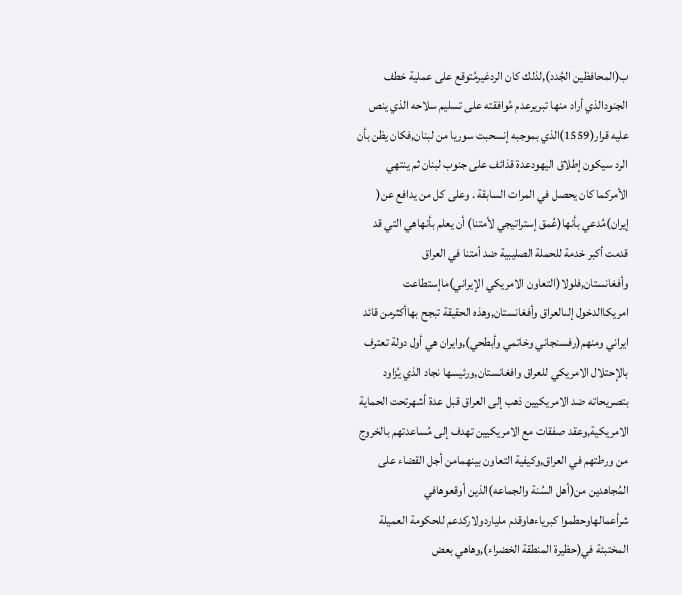ب(المحافظين الجُدد),لذلك كان الردغيرمُتوقع على عملية خطف الجنودالذي أراد منها تبريرعدم مُوافقته على تسليم سلاحه الذي ينص عليه قرار(1559)الذي بموجبه إنسحبت سوريا من لبنان,فكان يظن بأن الرد سيكون إطلاق اليهودعدة قذائف على جنوب لبنان ثم ينتهي الأمركما كان يحصل في المرات السابقة . وعلى كل من يدافع عن( إيران)مُدعي بأنها(عُمق إستراتيجي لأمتنا) أن يعلم بأنهاهي التي قد قدمت أكبر خدمة للحملة الصليبية ضد أمتنا في العراق وأفغانستان,فلولا(التعاون الامريكي الإيراني)ماإستطاعت امريكاالدخول إلىالعراق وأفغانستان,وهذه الحقيقة تبجح بهاأكثرمن قائد ايراني ومنهم(رفسنجاني وخاتمي وأبطحي),وايران هي أول دولة تعترف بالإحتلال الامريكي للعراق وافغانستان,ورئيسها نجاد الذي يُزاود بتصريحاته ضد الامريكيين ذهب إلى العراق قبل عدة أشهرتحت الحماية الامريكية,وعقد صفقات مع الامريكيين تهدف إلى مُساعدتهم بالخروج من ورطتهم في العراق,وكيفية التعاون بينهمامن أجل القضاء على المُجاهدين من(أهل السُنة والجماعه)الذين أوقعوهافي شرأعمالهاوحطموا كبرياءهاوقدم ملياردولاركدعم للحكومة العميلة المختبئة في(حظيرة المنطقة الخضراء),وهاهي بعض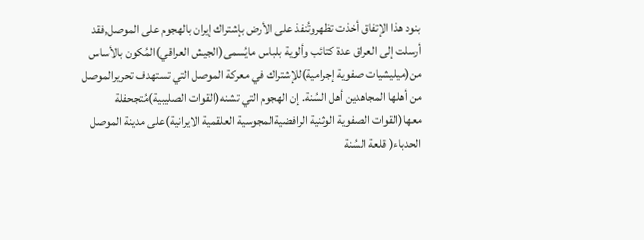بنود هذا الإتفاق أخذت تظهروتُنفذ على الأرض بإشتراك إيران بالهجوم على الموصل,فقد أرسلت إلى العراق عدة كتائب وألوية بلباس مايُسمى(الجيش العراقي)المُكون بالأساس من(ميليشيات صفوية إجرامية)للإشتراك في معركة الموصل التي تستهدف تحريرالموصل من أهلها المجاهدين أهل السُنة. إن الهجوم التي تشنه(القوات الصليبية)مُتجحفلة معها(القوات الصفوية الوثنية الرافضيةالمجوسية العلقمية الايرانية)على مدينة الموصل الحدباء( قلعة السُنة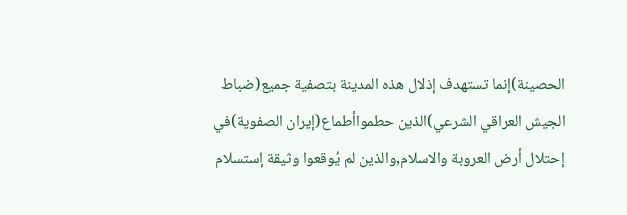الحصينة)إنما تستهدف إذلال هذه المدينة بتصفية جميع(ضباط الجيش العراقي الشرعي)الذين حطمواأطماع(إيران الصفوية)في إحتلال أرض العروبة والاسلام,والذين لم يُوقعوا وثيقة إستسلام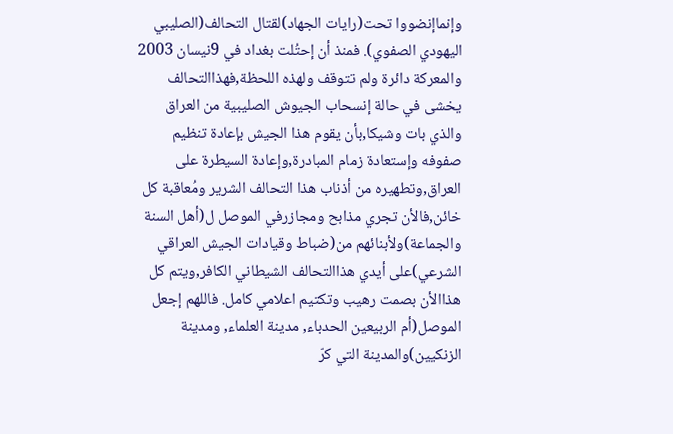وإنماإنضووا تحت(رايات الجهاد)لقتال التحالف(الصليبي اليهودي الصفوي). فمنذ أن إحتُلت بغداد في 9نيسان 2003 والمعركة دائرة ولم تتوقف ولهذه اللحظة,فهذاالتحالف يخشى في حالة إنسحاب الجيوش الصليبية من العراق والذي بات وشيكا,بأن يقوم هذا الجيش بإعادة تنظيم صفوفه وإستعادة زمام المبادرة,وإعادة السيطرة على العراق,وتطهيره من أذناب هذا التحالف الشرير ومُعاقبة كل خائن,فالأن تجري مذابح ومجازرفي الموصل ل(أهل السنة والجماعة)ولأبنائهم من(ضباط وقيادات الجيش العراقي الشرعي)على أيدي هذاالتحالف الشيطاني الكافر,ويتم كل هذاالأن بصمت رهيب وتكتيم اعلامي كامل. فاللهم إجعل الموصل(أم الربيعين الحدباء, مدينة العلماء, ومدينة الزنكيين)والمدينة التي كرّ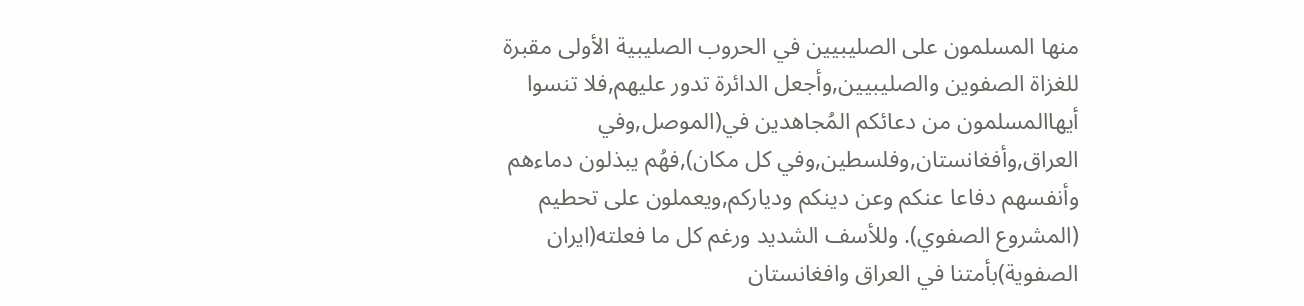منها المسلمون على الصليبيين في الحروب الصليبية الأولى مقبرة للغزاة الصفوين والصليبيين,وأجعل الدائرة تدور عليهم,فلا تنسوا أيهاالمسلمون من دعائكم المُجاهدين في(الموصل,وفي العراق,وأفغانستان,وفلسطين,وفي كل مكان),فهُم يبذلون دماءهم وأنفسهم دفاعا عنكم وعن دينكم ودياركم,ويعملون على تحطيم (المشروع الصفوي). وللأسف الشديد ورغم كل ما فعلته(ايران الصفوية)بأمتنا في العراق وافغانستان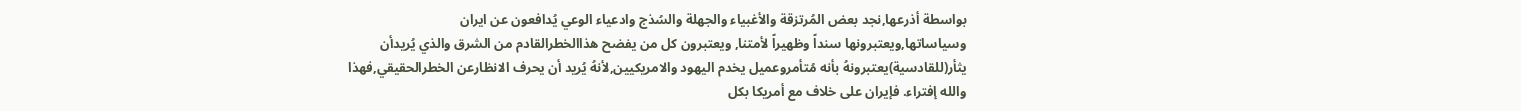بواسطة أذرعها,نجد بعض المُرتزقة والأغبياء والجهلة والسُذج وادعياء الوعي يُدافعون عن ايران وسياساتها,ويعتبرونها سنداً وظهيراً لأمتنا, ويعتبرون كل من يفضح هذاالخطرالقادم من الشرق والذي يُريدأن يثأر(للقادسية)يعتبرونهُ بأنه مُتأمروعميل يخدم اليهود والامريكيين,لأنهُ يُريد أن يحرف الانظارعن الخطرالحقيقي,فهذا والله إفتراء. فإيران على خلاف مع أمريكا بكل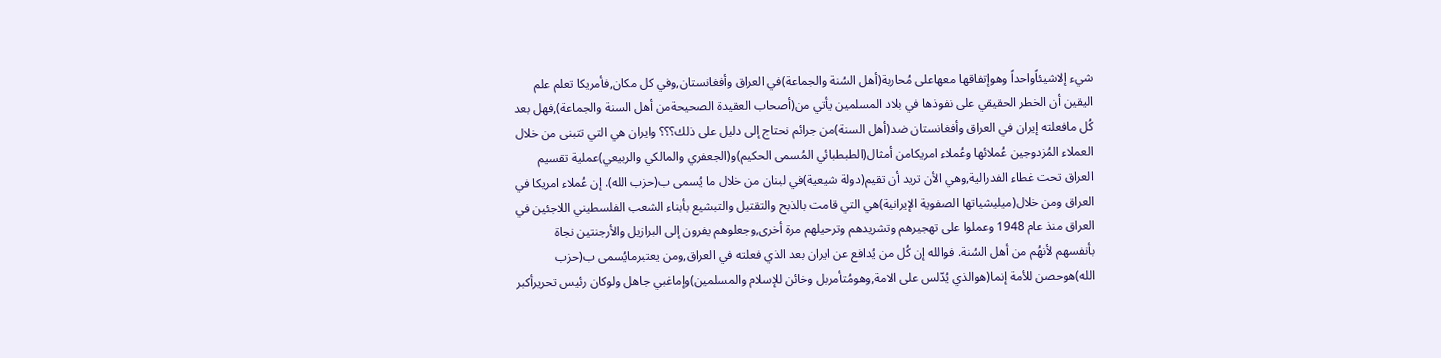شيء إلاشيئاًواحداً وهوإتفاقها معهاعلى مُحاربة(أهل السُنة والجماعة)في العراق وأفغانستان,وفي كل مكان,فأمريكا تعلم علم اليقين أن الخطر الحقيقي على نفوذها في بلاد المسلمين يأتي من(أصحاب العقيدة الصحيحةمن أهل السنة والجماعة),فهل بعد كُل مافعلته إيران في العراق وأفغانستان ضد(أهل السنة)من جرائم نحتاج إلى دليل على ذلك؟؟؟ وايران هي التي تتبنى من خلال العملاء المُزدوجين عُملائها وعُملاء امريكامن أمثال(الطبطبائي المُسمى الحكيم)و(الجعفري والمالكي والربيعي)عملية تقسيم العراق تحت غطاء الفدرالية,وهي الأن تريد أن تقيم(دولة شيعية)في لبنان من خلال ما يُسمى ب(حزب الله). إن عُملاء امريكا في العراق ومن خلال(ميليشياتها الصفوية الإيرانية)هي التي قامت بالذبح والتقتيل والتبشيع بأبناء الشعب الفلسطيني اللاجئين في العراق منذ عام 1948 وعملوا على تهجيرهم وتشريدهم وترحيلهم مرة أخرى,وجعلوهم يفرون إلى البرازيل والأرجنتين نجاة بأنفسهم لأنهُم من أهل السُنة. فوالله إن كُل من يُدافع عن ايران بعد الذي فعلته في العراق,ومن يعتبرمايُسمى ب(حزب الله)هوحصن للأمة إنما(هوالذي يُدّلس على الامة,وهومُتأمربل وخائن للإسلام والمسلمين)وإماغبي جاهل ولوكان رئيس تحريرأكبر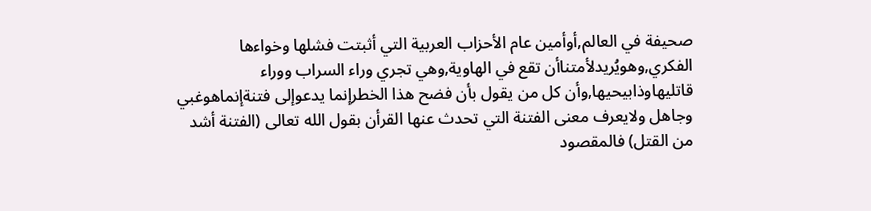صحيفة في العالم,أوأمين عام الأحزاب العربية التي أثبتت فشلها وخواءها الفكري,وهويُريدلأمتناأن تقع في الهاوية,وهي تجري وراء السراب ووراء قاتليهاوذابيحيها,وأن كل من يقول بأن فضح هذا الخطرإنما يدعوإلى فتنةإنماهوغبي وجاهل ولايعرف معنى الفتنة التي تحدث عنها القرأن بقول الله تعالى (الفتنة أشد من القتل) فالمقصود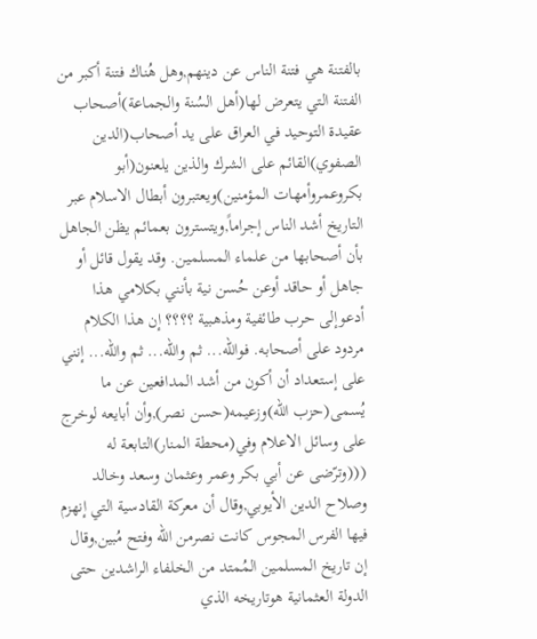بالفتنة هي فتنة الناس عن دينهم,وهل هُناك فتنة أكبر من الفتنة التي يتعرض لها(أهل السُنة والجماعة)أصحاب عقيدة التوحيد في العراق على يد أصحاب(الدين الصفوي)القائم على الشرك والذين يلعنون(أبو بكروعمروأمهات المؤمنين)ويعتبرون أبطال الاسلام عبر التاريخ أشد الناس إجراماً,ويتسترون بعمائم يظن الجاهل بأن أصحابها من علماء المسلمين. وقد يقول قائل أو جاهل أو حاقد أوعن حُسن نية بأنني بكلامي هذا أدعوإلى حرب طائفية ومذهبية ؟؟؟؟ إن هذا الكلام مردود على أصحابه. فوالله... ثم والله... ثم والله... إنني على إستعداد أن أكون من أشد المدافعين عن ما يُسمى(حزب الله)وزعيمه(حسن نصر),وأن أبايعه لوخرج على وسائل الاعلام وفي(محطة المنار)التابعة له (((وترّضى عن أبي بكر وعمر وعثمان وسعد وخالد وصلاح الدين الأيوبي,وقال أن معركة القادسية التي إنهزم فيها الفرس المجوس كانت نصرمن الله وفتح مُبين,وقال إن تاريخ المسلمين المُمتد من الخلفاء الراشدين حتى الدولة العثمانية هوتاريخه الذي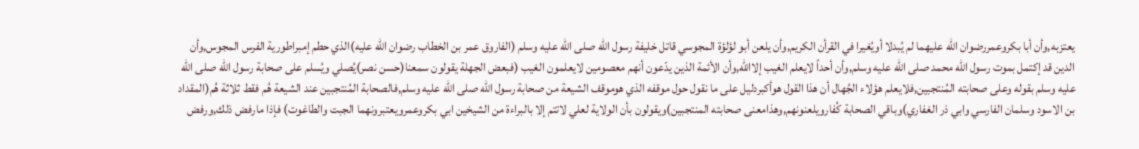يعتزبه,وأن أبا بكروعمررضوان الله عليهما لم يُبدلا أويُغيرا في القرأن الكريم,وأن يلعن أبو لؤلؤة المجوسي قاتل خليفة رسول الله صلى الله عليه وسلم (الفاروق عمر بن الخطاب رضوان الله عليه)الذي حطم إمبراطورية الفرس المجوس,وأن الدين قد إكتمل بموت رسول الله محمد صلى الله عليه وسلم,وأن أحداً لايعلم الغيب إلاالله,وأن الأئمة الذين يدّعون أنهم معصومين لايعلمون الغيب (فبعض الجهلة يقولون سمعنا(حسن نصر)يُصلي ويُسلم على صحابة رسول الله صلى الله عليه وسلم بقوله وعلى صحابته المُنتجبين,فلايعلم هؤلاء الجُهال أن هذا القول هوأكبردليل على ما نقول حول موقفه الذي هوموقف الشيعة من صحابة رسول الله صلى الله عليه وسلم,فالصحابة المُنتجبين عند الشيعة هُم فقط ثلاثة هُم(المقداد بن الاسود وسلمان الفارسي وابي ذر الغفاري)وباقي الصحابة كُفارويلعنونهم,وهذامعنى صحابته المنتجبين)ويقولون بأن الولاية لعلي لاتتم إلا بالبراءة من الشيخين ابي بكروعمرويعتبرونهما الجبت والطاغوت) فإذا مارفض ذلك,ورفض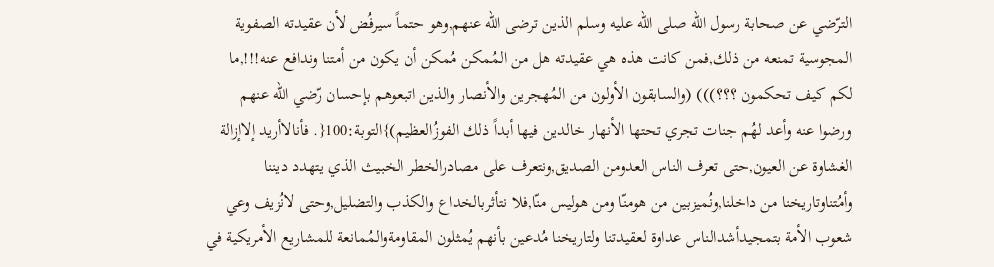الترّضي عن صحابة رسول الله صلى الله عليه وسلم الذين ترضى الله عنهم,وهو حتماً سيرفُض لأن عقيدته الصفوية المجوسية تمنعه من ذلك,فمن كانت هذه هي عقيدته هل من المُمكن مُمكن أن يكون من أمتنا وندافع عنه!!!,ما لكم كيف تحكمون ؟؟؟))) (والسابقون الأولون من المُهجرين والأنصار والذين اتبعوهم بإحسان رّضي الله عنهم ورضوا عنه وأعد لهُم جنات تجري تحتها الأنهار خالدين فيها أبداً ذلك الفوزُالعظيم)}التوبة:100{. فأنالاأريد إلاإزالة الغشاوة عن العيون,حتى تعرف الناس العدومن الصديق,ونتعرف على مصادرالخطر الخبيث الذي يتهدد ديننا وأمُتناوتاريخنا من داخلنا,ونُميزبين من هومنّا ومن هوليس منّا,فلا نتأثربالخداع والكذب والتضليل,وحتى لانُزيف وعي شعوب الأمة بتمجيدأشدالناس عداوة لعقيدتنا ولتاريخنا مُدعين بأنهم يُمثلون المقاومةوالمُمانعة للمشاريع الأمريكية في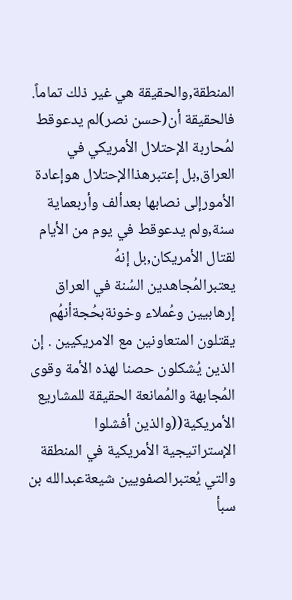المنطقة,والحقيقة هي غير ذلك تماماً. فالحقيقة أن(حسن نصر)لم يدعوقط لمُحاربة الإحتلال الأمريكي في العراق,بل إعتبرهذاالإحتلال هوإعادة الأمورإلى نصابها بعدألف وأربعماية سنة,ولم يدعوقط في يوم من الأيام لقتال الأمريكان,بل إنهُ يعتبرالمُجاهدين السُنة في العراق إرهابيين وعُملاء وخونةبحُجةأنهُم يقتلون المتعاونين مع الامريكيين . إن الذين يُشكلون حصنا لهذه الأمة وقوى المُجابهة والمُمانعة الحقيقة للمشاريع الأمريكية((والذين أفشلوا الإستراتيجية الأمريكية في المنطقة والتي يُعتبرالصفويين شيعةعبدالله بن سبأ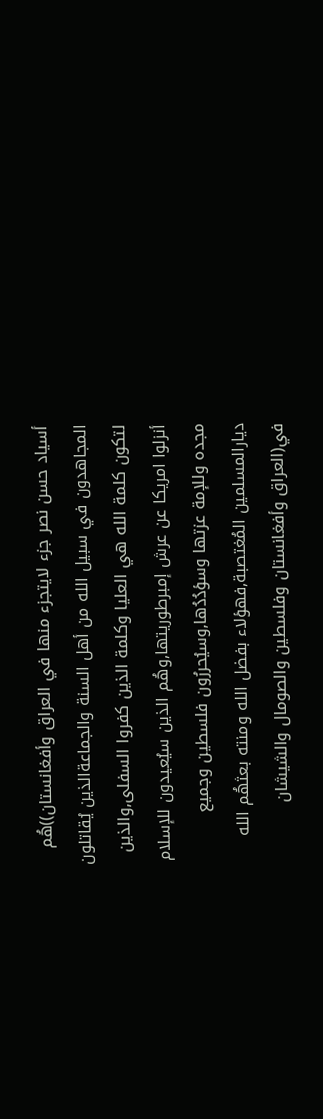أسياد حسن نصر جزء لايتجزء منها في العراق وأفغانستان))هُم المجاهدون في سبيل الله من أهل السنة والجماعةالذين يُقاتلون لتكون كلمة الله هي العليا وكلمة الذين كفروا السفلى,والذين أنزلوا امريكا عن عرش إمبرطوريتها,وهُم الذين سيُعيدون للإسلام مجده وللإمة عزتها وسؤدُدُها,وسيُحررُون فلسطين وجميع ديارالمسلمين المُغتصبة,فهؤلاء بفضل الله ومنته بعثهُم الله في(العراق وأفغانستان وفلسطين والصومال والشيشان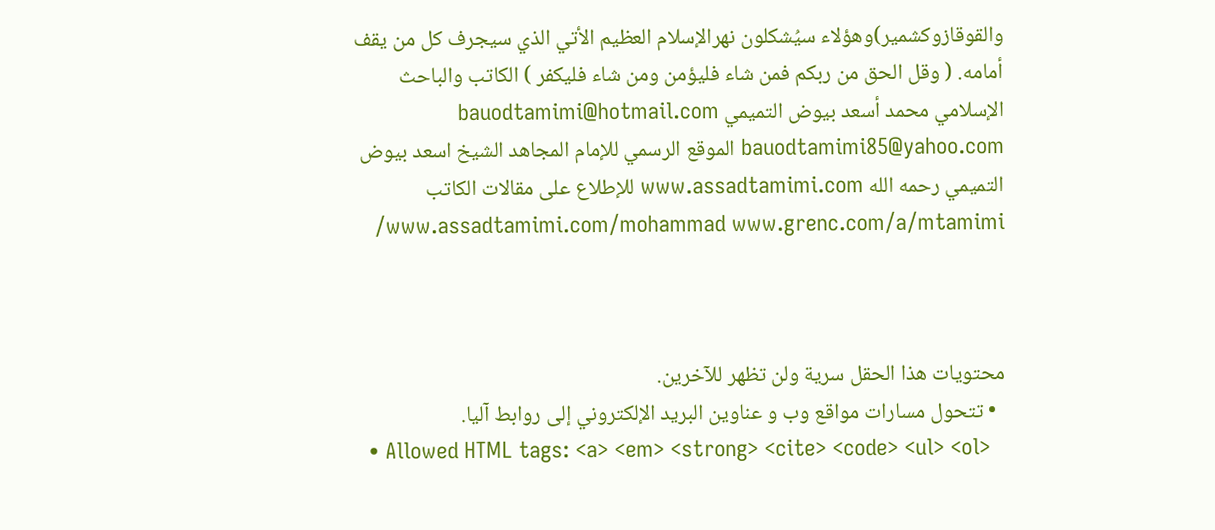والقوقازوكشمير)وهؤلاء سيُشكلون نهرالإسلام العظيم الأتي الذي سيجرف كل من يقف أمامه. ( وقل الحق من ربكم فمن شاء فليؤمن ومن شاء فليكفر ) الكاتب والباحث الإسلامي محمد أسعد بيوض التميمي bauodtamimi@hotmail.com bauodtamimi85@yahoo.com الموقع الرسمي للإمام المجاهد الشيخ اسعد بيوض التميمي رحمه الله www.assadtamimi.com للإطلاع على مقالات الكاتب www.assadtamimi.com/mohammad www.grenc.com/a/mtamimi/



محتويات هذا الحقل سرية ولن تظهر للآخرين.
  • تتحول مسارات مواقع وب و عناوين البريد الإلكتروني إلى روابط آليا.
  • Allowed HTML tags: <a> <em> <strong> <cite> <code> <ul> <ol>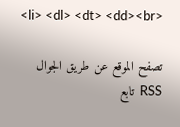<li> <dl> <dt> <dd><br>

تصفح الموقع عن طريق الجوال RSS  تابع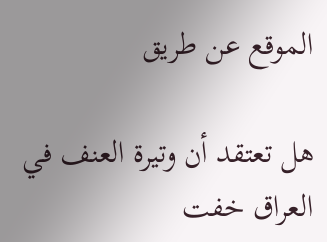الموقع عن طريق

هل تعتقد أن وتيرة العنف في العراق خفت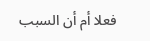فعلا أم أن السبب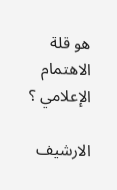هو قلة الاهتمام الإعلامي ؟

الارشيف